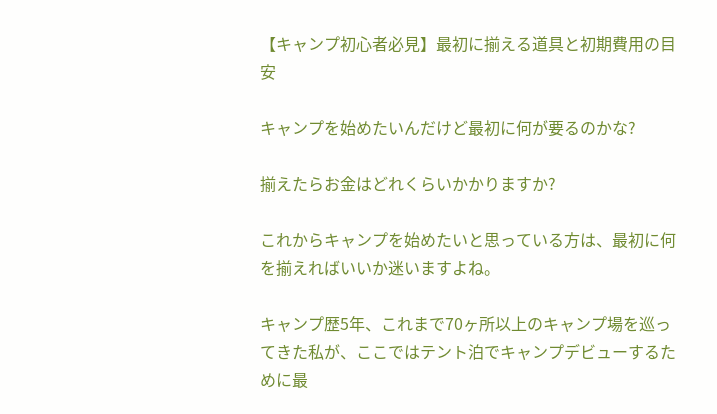【キャンプ初心者必見】最初に揃える道具と初期費用の目安

キャンプを始めたいんだけど最初に何が要るのかな?

揃えたらお金はどれくらいかかりますか?

これからキャンプを始めたいと思っている方は、最初に何を揃えればいいか迷いますよね。

キャンプ歴5年、これまで70ヶ所以上のキャンプ場を巡ってきた私が、ここではテント泊でキャンプデビューするために最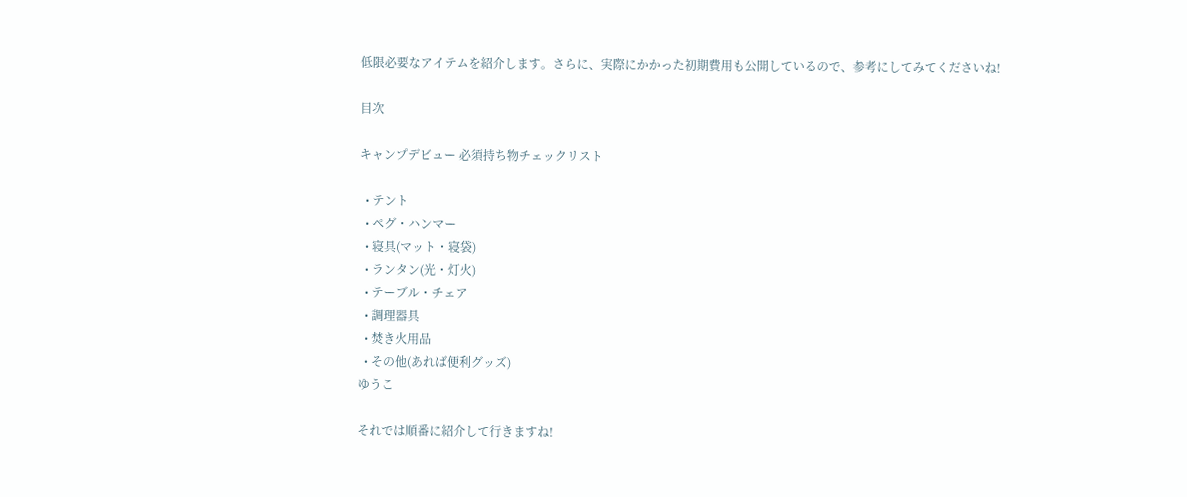低限必要なアイテムを紹介します。さらに、実際にかかった初期費用も公開しているので、参考にしてみてくださいね!

目次

キャンプデビュー 必須持ち物チェックリスト

  • テント
  • ペグ・ハンマー
  • 寝具(マット・寝袋)
  • ランタン(光・灯火)
  • テーブル・チェア
  • 調理器具
  • 焚き火用品
  • その他(あれば便利グッズ)
ゆうこ

それでは順番に紹介して行きますね!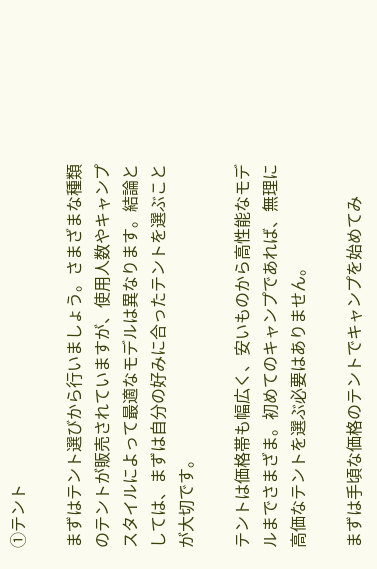①テント

まずはテント選びから行いましょう。さまざまな種類のテントが販売されていますが、使用人数やキャンプスタイルによって最適なモデルは異なります。結論としては、まずは自分の好みに合ったテントを選ぶことが大切です。

テントは価格帯も幅広く、安いものから高性能なモデルまでさまざま。初めてのキャンプであれば、無理に高価なテントを選ぶ必要はありません。

まずは手頃な価格のテントでキャンプを始めてみ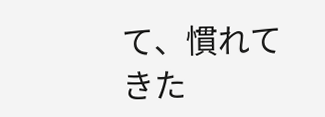て、慣れてきた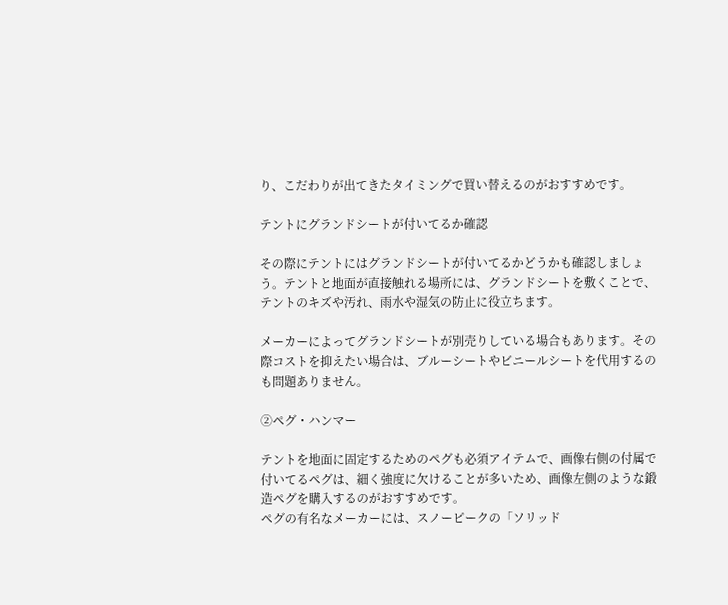り、こだわりが出てきたタイミングで買い替えるのがおすすめです。

テントにグランドシートが付いてるか確認

その際にテントにはグランドシートが付いてるかどうかも確認しましょう。テントと地面が直接触れる場所には、グランドシートを敷くことで、テントのキズや汚れ、雨水や湿気の防止に役立ちます。

メーカーによってグランドシートが別売りしている場合もあります。その際コストを抑えたい場合は、ブルーシートやビニールシートを代用するのも問題ありません。

②ペグ・ハンマー

テントを地面に固定するためのペグも必須アイテムで、画像右側の付属で付いてるペグは、細く強度に欠けることが多いため、画像左側のような鍛造ペグを購入するのがおすすめです。
ペグの有名なメーカーには、スノーピークの「ソリッド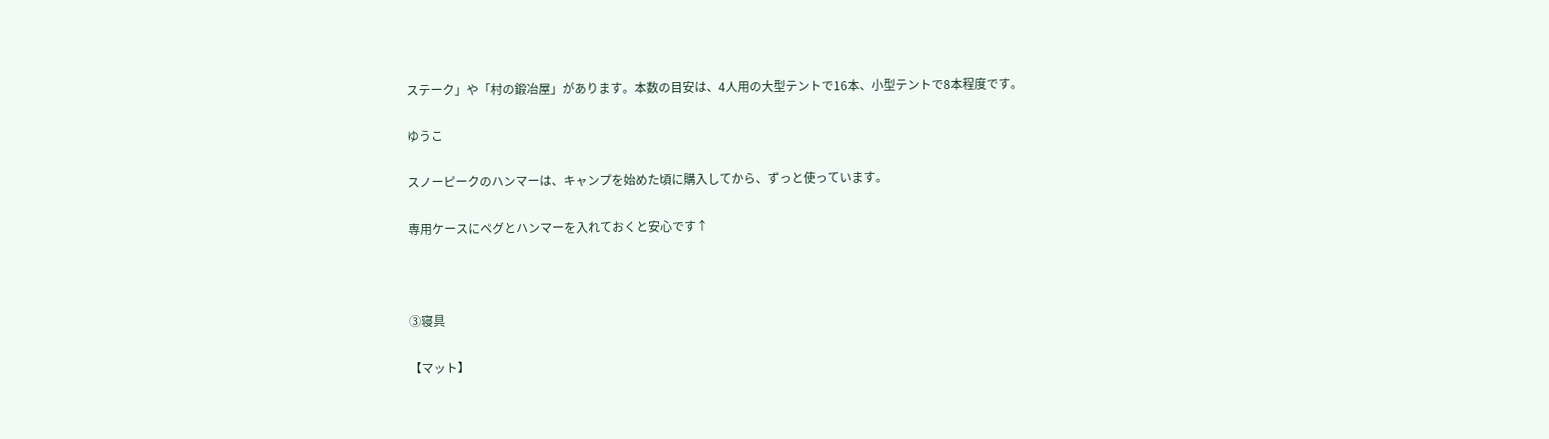ステーク」や「村の鍛冶屋」があります。本数の目安は、4人用の大型テントで16本、小型テントで8本程度です。

ゆうこ

スノーピークのハンマーは、キャンプを始めた頃に購入してから、ずっと使っています。

専用ケースにペグとハンマーを入れておくと安心です↑



③寝具

【マット】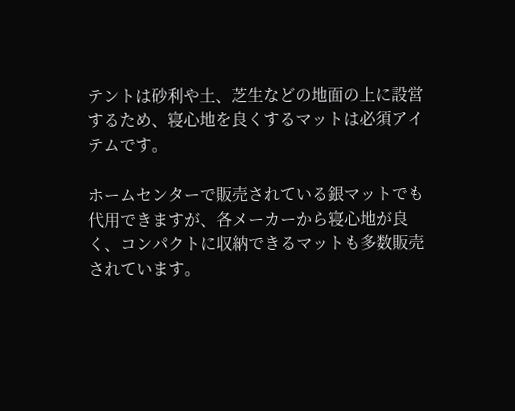テントは砂利や土、芝生などの地面の上に設営するため、寝心地を良くするマットは必須アイテムです。

ホームセンターで販売されている銀マットでも代用できますが、各メーカーから寝心地が良く、コンパクトに収納できるマットも多数販売されています。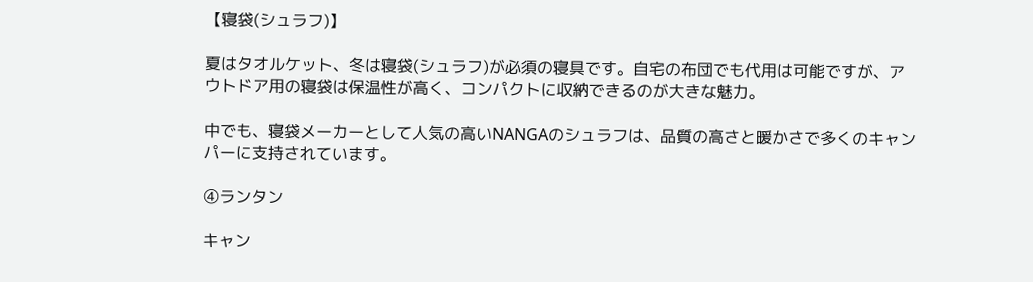【寝袋(シュラフ)】

夏はタオルケット、冬は寝袋(シュラフ)が必須の寝具です。自宅の布団でも代用は可能ですが、アウトドア用の寝袋は保温性が高く、コンパクトに収納できるのが大きな魅力。

中でも、寝袋メーカーとして人気の高いNANGAのシュラフは、品質の高さと暖かさで多くのキャンパーに支持されています。

④ランタン

キャン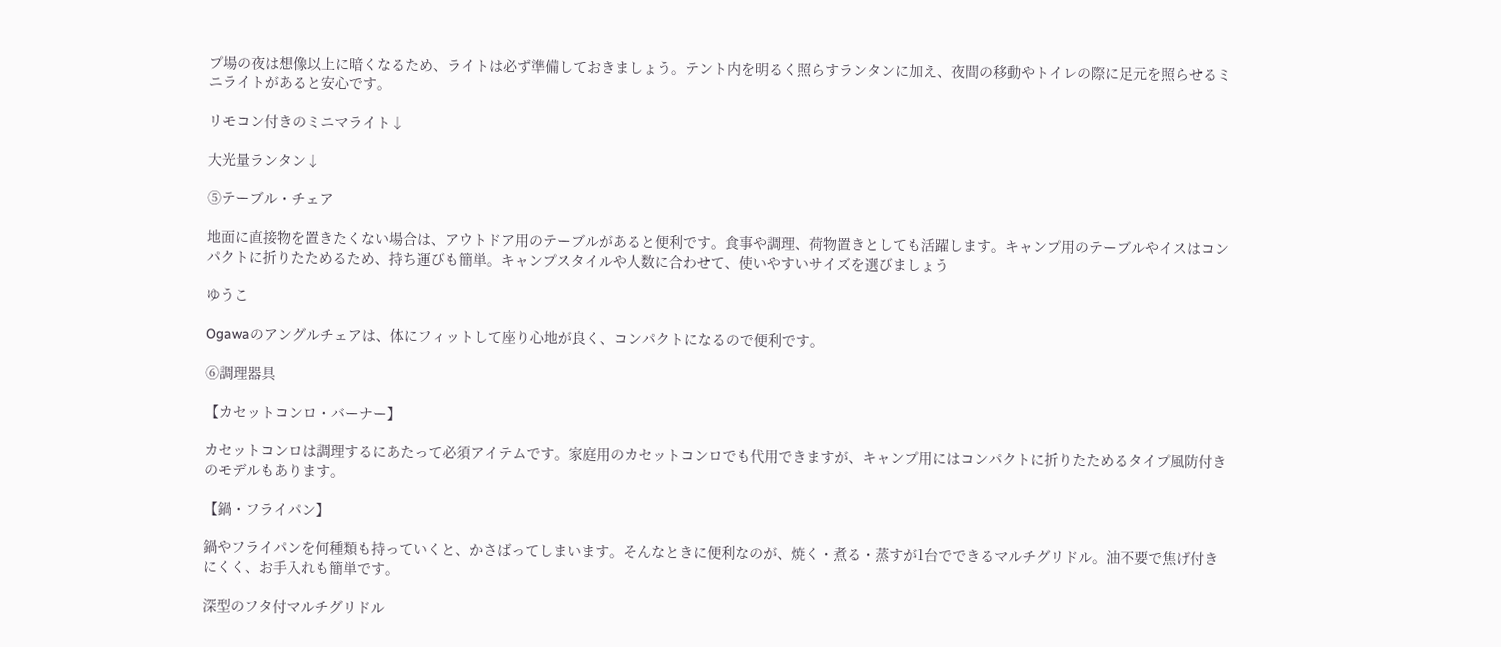プ場の夜は想像以上に暗くなるため、ライトは必ず準備しておきましょう。テント内を明るく照らすランタンに加え、夜間の移動やトイレの際に足元を照らせるミニライトがあると安心です。

リモコン付きのミニマライト↓

大光量ランタン↓

⑤テーブル・チェア

地面に直接物を置きたくない場合は、アウトドア用のテーブルがあると便利です。食事や調理、荷物置きとしても活躍します。キャンプ用のテーブルやイスはコンパクトに折りたためるため、持ち運びも簡単。キャンプスタイルや人数に合わせて、使いやすいサイズを選びましょう

ゆうこ

Ogawaのアングルチェアは、体にフィットして座り心地が良く、コンパクトになるので便利です。

⑥調理器具

【カセットコンロ・バーナー】

カセットコンロは調理するにあたって必須アイテムです。家庭用のカセットコンロでも代用できますが、キャンプ用にはコンパクトに折りたためるタイプ風防付きのモデルもあります。

【鍋・フライパン】

鍋やフライパンを何種類も持っていくと、かさばってしまいます。そんなときに便利なのが、焼く・煮る・蒸すが1台でできるマルチグリドル。油不要で焦げ付きにくく、お手入れも簡単です。

深型のフタ付マルチグリドル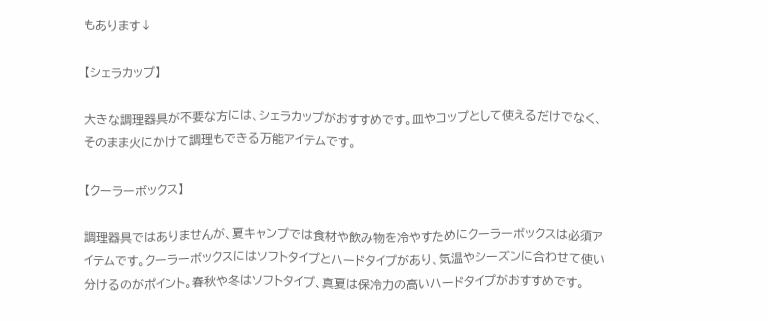もあります↓

【シェラカップ】

大きな調理器具が不要な方には、シェラカップがおすすめです。皿やコップとして使えるだけでなく、そのまま火にかけて調理もできる万能アイテムです。

【クーラーボックス】

調理器具ではありませんが、夏キャンプでは食材や飲み物を冷やすためにクーラーボックスは必須アイテムです。クーラーボックスにはソフトタイプとハードタイプがあり、気温やシーズンに合わせて使い分けるのがポイント。春秋や冬はソフトタイプ、真夏は保冷力の高いハードタイプがおすすめです。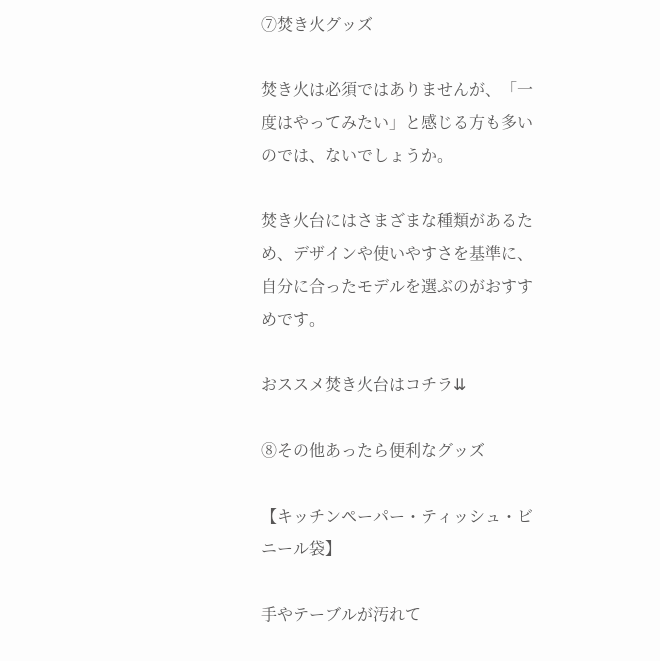⑦焚き火グッズ

焚き火は必須ではありませんが、「一度はやってみたい」と感じる方も多いのでは、ないでしょうか。

焚き火台にはさまざまな種類があるため、デザインや使いやすさを基準に、自分に合ったモデルを選ぶのがおすすめです。

おススメ焚き火台はコチラ⇊

⑧その他あったら便利なグッズ

【キッチンペーパー・ティッシュ・ビニール袋】

手やテーブルが汚れて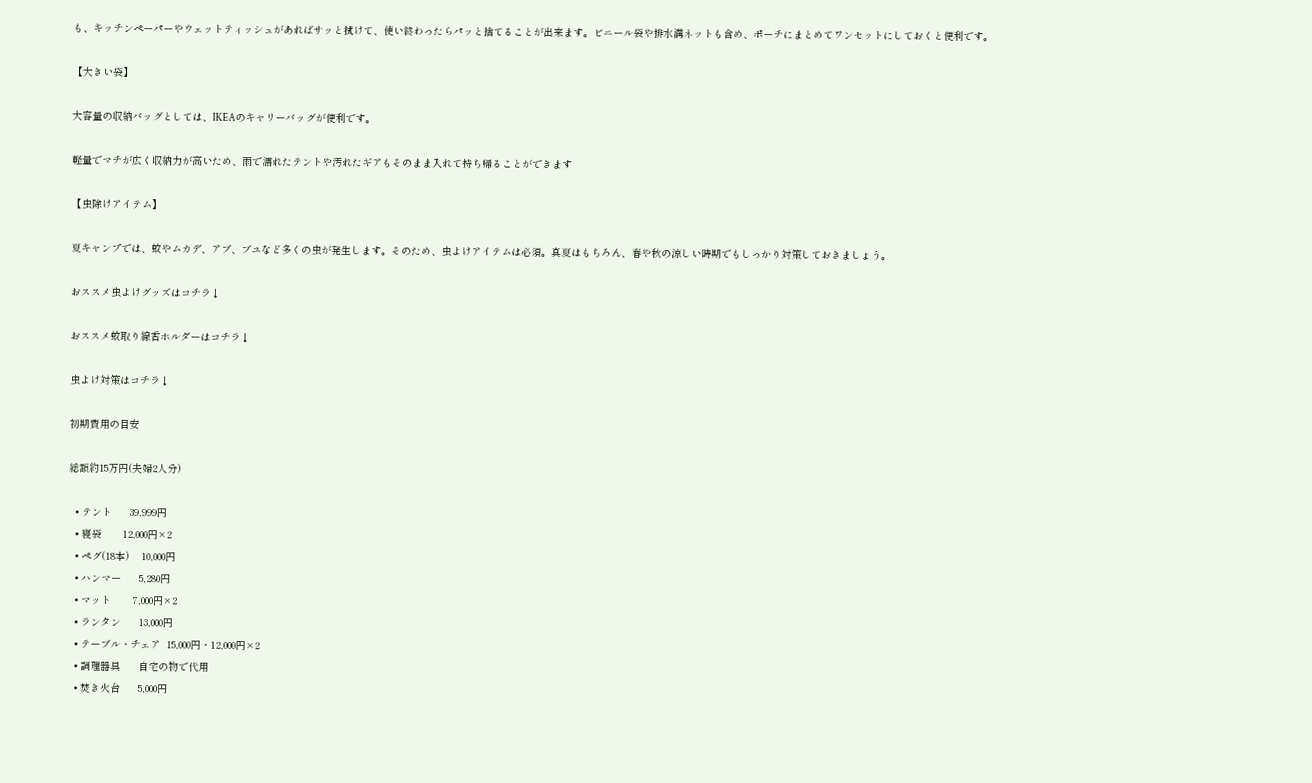も、キッチンペーパーやウェットティッシュがあればサッと拭けて、使い終わったらパッと捨てることが出来ます。ビニール袋や排水溝ネットも含め、ポーチにまとめてワンセットにしておくと便利です。

【大きい袋】

大容量の収納バッグとしては、IKEAのキャリーバッグが便利です。

軽量でマチが広く収納力が高いため、雨で濡れたテントや汚れたギアもそのまま入れて持ち帰ることができます

【虫除けアイテム】

夏キャンプでは、蚊やムカデ、アブ、ブユなど多くの虫が発生します。そのため、虫よけアイテムは必須。真夏はもちろん、春や秋の涼しい時期でもしっかり対策しておきましょう。

おススメ虫よけグッズはコチラ↓

おススメ蚊取り線香ホルダーはコチラ↓

虫よけ対策はコチラ↓

初期費用の目安

総額約15万円(夫婦2人分)

  • テント      39,999円
  • 寝袋       12,000円×2
  • ペグ(18本)    10,000円
  • ハンマー      5,280円
  • マット       7,000円×2
  • ランタン      13,000円
  • テーブル・チェア  15,000円・12,000円×2
  • 調理器具      自宅の物で代用
  • 焚き火台      5,000円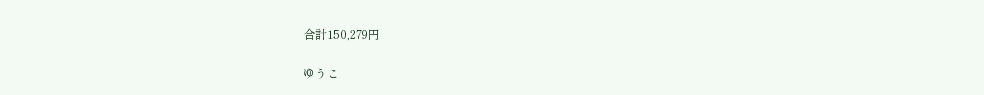合計150,279円

ゆうこ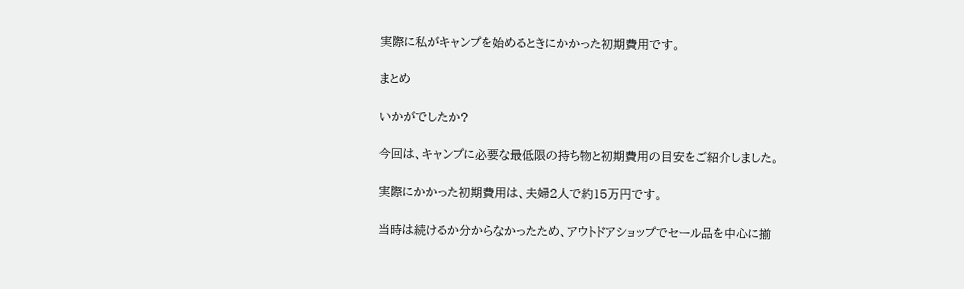実際に私がキャンプを始めるときにかかった初期費用です。

まとめ

いかがでしたか?

今回は、キャンプに必要な最低限の持ち物と初期費用の目安をご紹介しました。

実際にかかった初期費用は、夫婦2人で約15万円です。

当時は続けるか分からなかったため、アウトドアショップでセール品を中心に揃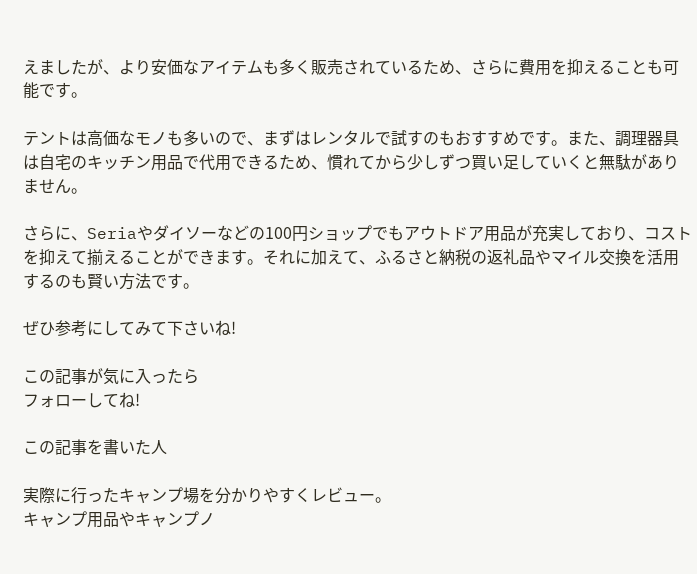えましたが、より安価なアイテムも多く販売されているため、さらに費用を抑えることも可能です。

テントは高価なモノも多いので、まずはレンタルで試すのもおすすめです。また、調理器具は自宅のキッチン用品で代用できるため、慣れてから少しずつ買い足していくと無駄がありません。

さらに、Seriaやダイソーなどの100円ショップでもアウトドア用品が充実しており、コストを抑えて揃えることができます。それに加えて、ふるさと納税の返礼品やマイル交換を活用するのも賢い方法です。

ぜひ参考にしてみて下さいね!

この記事が気に入ったら
フォローしてね!

この記事を書いた人

実際に行ったキャンプ場を分かりやすくレビュー。
キャンプ用品やキャンプノ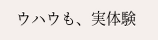ウハウも、実体験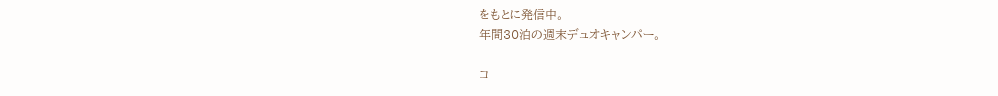をもとに発信中。
年間30泊の週末デュオキャンパー。

コ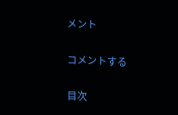メント

コメントする

目次